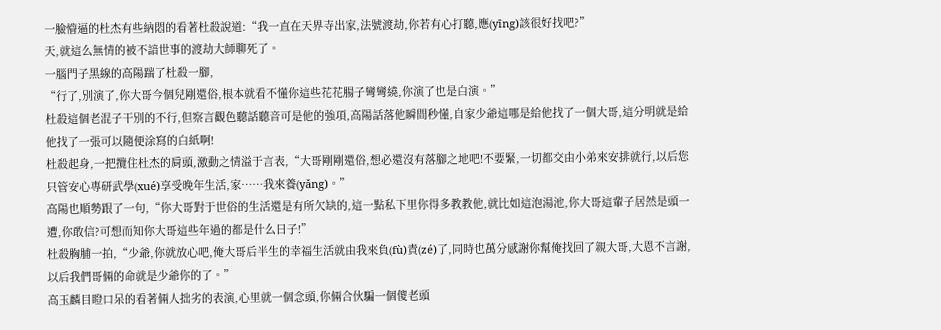一臉懵逼的杜杰有些納悶的看著杜殺說道:“我一直在天界寺出家,法號渡劫,你若有心打聽,應(yīng)該很好找吧?”
天,就這么無情的被不諳世事的渡劫大師聊死了。
一腦門子黑線的高陽踹了杜殺一腳,
“行了,別演了,你大哥今個兒剛還俗,根本就看不懂你這些花花腸子彎彎繞,你演了也是白演。”
杜殺這個老混子干別的不行,但察言觀色聽話聽音可是他的強項,高陽話落他瞬間秒懂,自家少爺這哪是給他找了一個大哥,這分明就是給他找了一張可以隨便涂寫的白紙啊!
杜殺起身,一把攬住杜杰的肩頭,激動之情溢于言表,“大哥剛剛還俗,想必還沒有落腳之地吧!不要緊,一切都交由小弟來安排就行,以后您只管安心專研武學(xué)享受晚年生活,家……我來養(yǎng)。”
高陽也順勢跟了一句,“你大哥對于世俗的生活還是有所欠缺的,這一點私下里你得多教教他,就比如這泡湯池,你大哥這輩子居然是頭一遭,你敢信?可想而知你大哥這些年過的都是什么日子!”
杜殺胸脯一拍,“少爺,你就放心吧,俺大哥后半生的幸福生活就由我來負(fù)責(zé)了,同時也萬分感謝你幫俺找回了親大哥,大恩不言謝,以后我們哥倆的命就是少爺你的了。”
高玉麟目瞪口呆的看著倆人拙劣的表演,心里就一個念頭,你倆合伙騙一個傻老頭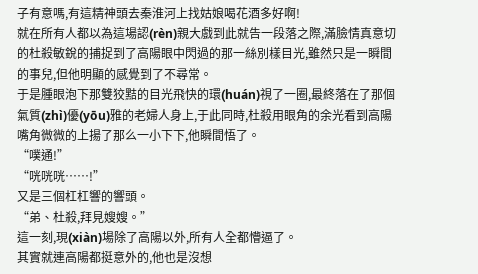子有意嗎,有這精神頭去秦淮河上找姑娘喝花酒多好啊!
就在所有人都以為這場認(rèn)親大戲到此就告一段落之際,滿臉情真意切的杜殺敏銳的捕捉到了高陽眼中閃過的那一絲別樣目光,雖然只是一瞬間的事兒,但他明顯的感覺到了不尋常。
于是腫眼泡下那雙狡黠的目光飛快的環(huán)視了一圈,最終落在了那個氣質(zhì)優(yōu)雅的老婦人身上,于此同時,杜殺用眼角的余光看到高陽嘴角微微的上揚了那么一小下下,他瞬間悟了。
“噗通!”
“咣咣咣……!”
又是三個杠杠響的響頭。
“弟、杜殺,拜見嫂嫂。”
這一刻,現(xiàn)場除了高陽以外,所有人全都懵逼了。
其實就連高陽都挺意外的,他也是沒想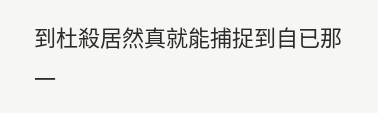到杜殺居然真就能捕捉到自已那一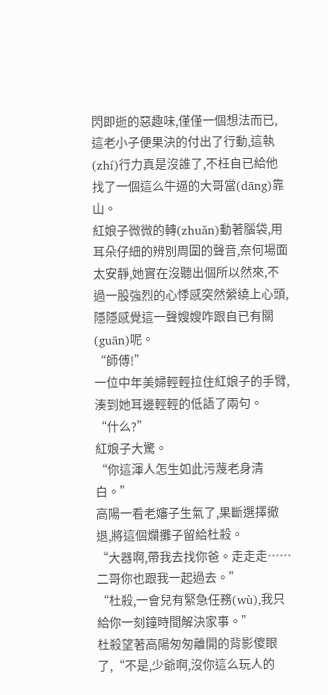閃即逝的惡趣味,僅僅一個想法而已,這老小子便果決的付出了行動,這執(zhí)行力真是沒誰了,不枉自已給他找了一個這么牛逼的大哥當(dāng)靠山。
紅娘子微微的轉(zhuǎn)動著腦袋,用耳朵仔細的辨別周圍的聲音,奈何場面太安靜,她實在沒聽出個所以然來,不過一股強烈的心悸感突然縈繞上心頭,隱隱感覺這一聲嫂嫂咋跟自已有關(guān)呢。
“師傅!”
一位中年美婦輕輕拉住紅娘子的手臂,湊到她耳邊輕輕的低語了兩句。
“什么?”
紅娘子大驚。
“你這渾人怎生如此污蔑老身清白。”
高陽一看老嬸子生氣了,果斷選擇撤退,將這個爛攤子留給杜殺。
“大器啊,帶我去找你爸。走走走……二哥你也跟我一起過去。”
“杜殺,一會兒有緊急任務(wù),我只給你一刻鐘時間解決家事。”
杜殺望著高陽匆匆離開的背影傻眼了,“不是,少爺啊,沒你這么玩人的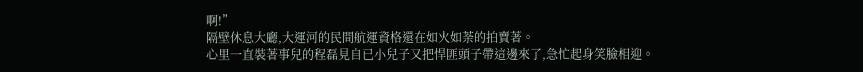啊!”
隔壁休息大廳,大運河的民間航運資格還在如火如荼的拍賣著。
心里一直裝著事兒的程磊見自已小兒子又把悍匪頭子帶這邊來了,急忙起身笑臉相迎。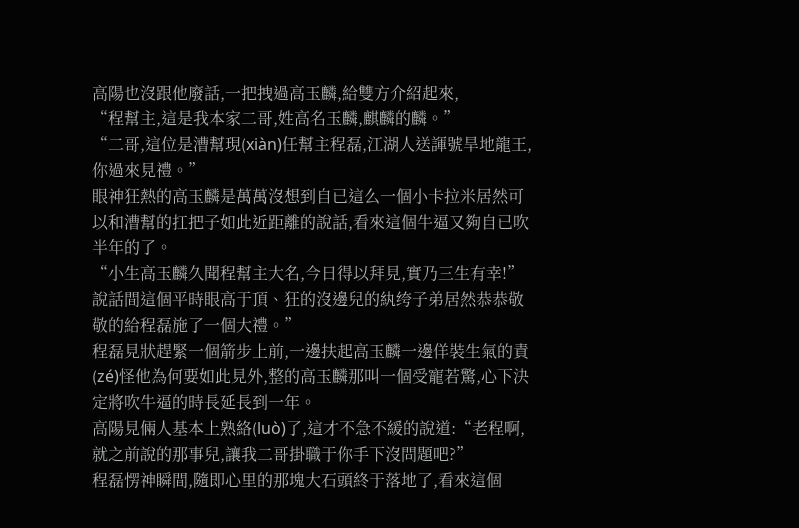高陽也沒跟他廢話,一把拽過高玉麟,給雙方介紹起來,
“程幫主,這是我本家二哥,姓高名玉麟,麒麟的麟。”
“二哥,這位是漕幫現(xiàn)任幫主程磊,江湖人送諢號旱地龍王,你過來見禮。”
眼神狂熱的高玉麟是萬萬沒想到自已這么一個小卡拉米居然可以和漕幫的扛把子如此近距離的說話,看來這個牛逼又夠自已吹半年的了。
“小生高玉麟久聞程幫主大名,今日得以拜見,實乃三生有幸!”
說話間這個平時眼高于頂、狂的沒邊兒的紈绔子弟居然恭恭敬敬的給程磊施了一個大禮。”
程磊見狀趕緊一個箭步上前,一邊扶起高玉麟一邊佯裝生氣的責(zé)怪他為何要如此見外,整的高玉麟那叫一個受寵若驚,心下決定將吹牛逼的時長延長到一年。
高陽見倆人基本上熟絡(luò)了,這才不急不緩的說道:“老程啊,就之前說的那事兒,讓我二哥掛職于你手下沒問題吧?”
程磊愣神瞬間,隨即心里的那塊大石頭終于落地了,看來這個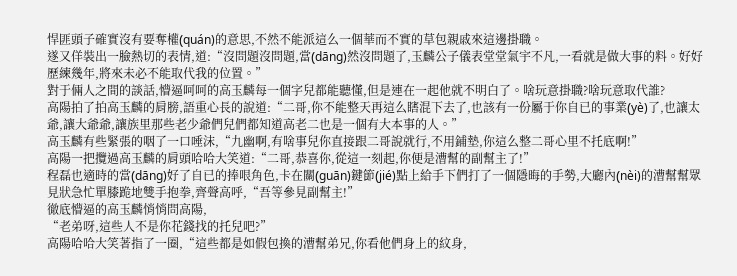悍匪頭子確實沒有要奪權(quán)的意思,不然不能派這么一個華而不實的草包親戚來這邊掛職。
遂又佯裝出一臉熱切的表情,道:“沒問題沒問題,當(dāng)然沒問題了,玉麟公子儀表堂堂氣宇不凡,一看就是做大事的料。好好歷練幾年,將來未必不能取代我的位置。”
對于倆人之間的談話,懵逼呵呵的高玉麟每一個字兒都能聽懂,但是連在一起他就不明白了。啥玩意掛職?啥玩意取代誰?
高陽拍了拍高玉麟的肩膀,語重心長的說道:“二哥,你不能整天再這么瞎混下去了,也該有一份屬于你自已的事業(yè)了,也讓太爺,讓大爺爺,讓族里那些老少爺們兒們都知道高老二也是一個有大本事的人。”
高玉麟有些緊張的咽了一口唾沫,“九幽啊,有啥事兒你直接跟二哥說就行,不用鋪墊,你這么整二哥心里不托底啊!”
高陽一把攬過高玉麟的肩頭哈哈大笑道:“二哥,恭喜你,從這一刻起,你便是漕幫的副幫主了!”
程磊也適時的當(dāng)好了自已的捧哏角色,卡在關(guān)鍵節(jié)點上給手下們打了一個隱晦的手勢,大廳內(nèi)的漕幫幫眾見狀急忙單膝跪地雙手抱拳,齊聲高呼,“吾等參見副幫主!”
徹底懵逼的高玉麟悄悄問高陽,
“老弟呀,這些人不是你花錢找的托兒吧?”
高陽哈哈大笑著指了一圈,“這些都是如假包換的漕幫弟兄,你看他們身上的紋身,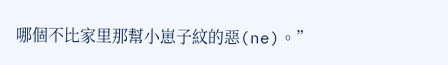哪個不比家里那幫小崽子紋的惡(ne)。”